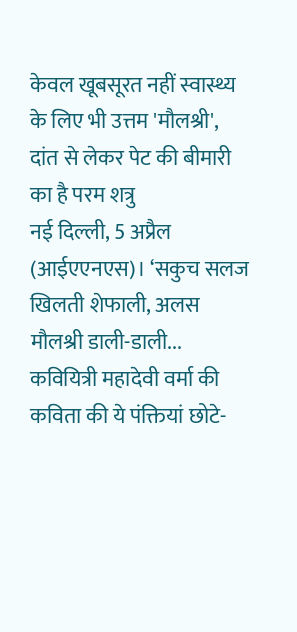केवल खूबसूरत नहीं स्वास्थ्य के लिए भी उत्तम 'मौलश्री', दांत से लेकर पेट की बीमारी का है परम शत्रु
नई दिल्ली, 5 अप्रैल (आईएएनएस)। ‘सकुच सलज खिलती शेफाली, अलस मौलश्री डाली-डाली... कवियित्री महादेवी वर्मा की कविता की ये पंक्तियां छोटे-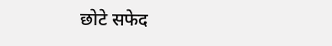छोटे सफेद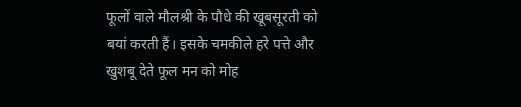फूलों वाले मौलश्री के पौधे की खूबसूरती को बयां करती हैं। इसके चमकीले हरे पत्ते और खुशबू देते फूल मन को मोह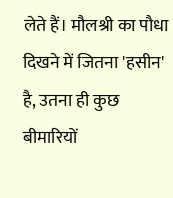लेते हैं। मौलश्री का पौधा दिखने में जितना 'हसीन' है, उतना ही कुछ बीमारियों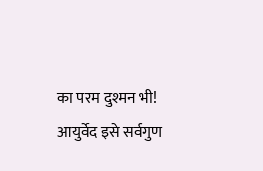का परम दुश्मन भी! आयुर्वेद इसे सर्वगुण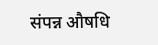संपन्न औषधि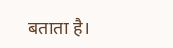बताता है।